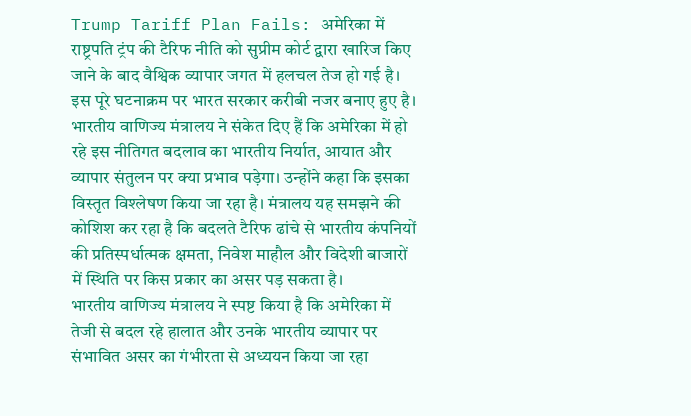Trump Tariff Plan Fails: अमेरिका में राष्ट्रपति ट्रंप की टैरिफ नीति को सुप्रीम कोर्ट द्वारा खारिज किए जाने के बाद वैश्विक व्यापार जगत में हलचल तेज हो गई है। इस पूरे घटनाक्रम पर भारत सरकार करीबी नजर बनाए हुए है। भारतीय वाणिज्य मंत्रालय ने संकेत दिए हैं कि अमेरिका में हो रहे इस नीतिगत बदलाव का भारतीय निर्यात, आयात और व्यापार संतुलन पर क्या प्रभाव पड़ेगा। उन्होंने कहा कि इसका विस्तृत विश्लेषण किया जा रहा है। मंत्रालय यह समझने की कोशिश कर रहा है कि बदलते टैरिफ ढांचे से भारतीय कंपनियों की प्रतिस्पर्धात्मक क्षमता, निवेश माहौल और विदेशी बाजारों में स्थिति पर किस प्रकार का असर पड़ सकता है।
भारतीय वाणिज्य मंत्रालय ने स्पष्ट किया है कि अमेरिका में तेजी से बदल रहे हालात और उनके भारतीय व्यापार पर संभावित असर का गंभीरता से अध्ययन किया जा रहा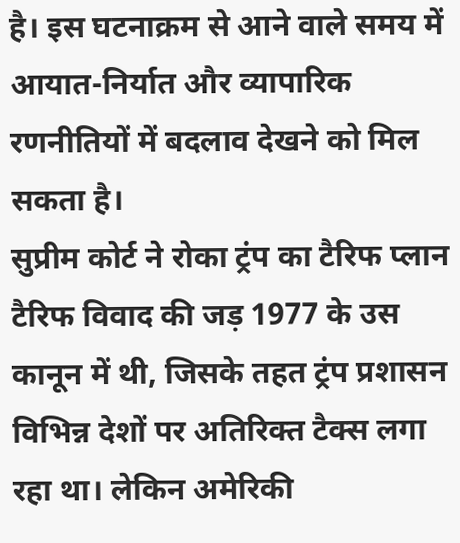है। इस घटनाक्रम से आने वाले समय में आयात-निर्यात और व्यापारिक रणनीतियों में बदलाव देखने को मिल सकता है।
सुप्रीम कोर्ट ने रोका ट्रंप का टैरिफ प्लान
टैरिफ विवाद की जड़ 1977 के उस कानून में थी, जिसके तहत ट्रंप प्रशासन विभिन्न देशों पर अतिरिक्त टैक्स लगा रहा था। लेकिन अमेरिकी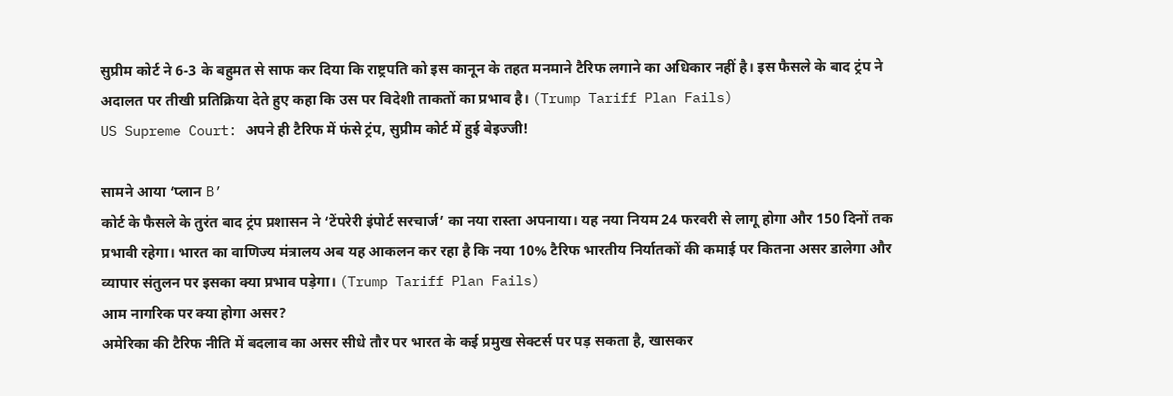सुप्रीम कोर्ट ने 6-3 के बहुमत से साफ कर दिया कि राष्ट्रपति को इस कानून के तहत मनमाने टैरिफ लगाने का अधिकार नहीं है। इस फैसले के बाद ट्रंप ने अदालत पर तीखी प्रतिक्रिया देते हुए कहा कि उस पर विदेशी ताकतों का प्रभाव है। (Trump Tariff Plan Fails)
US Supreme Court: अपने ही टैरिफ में फंसे ट्रंप, सुप्रीम कोर्ट में हुई बेइज्जी!

सामने आया ‘प्लान B’
कोर्ट के फैसले के तुरंत बाद ट्रंप प्रशासन ने ‘टेंपरेरी इंपोर्ट सरचार्ज’ का नया रास्ता अपनाया। यह नया नियम 24 फरवरी से लागू होगा और 150 दिनों तक प्रभावी रहेगा। भारत का वाणिज्य मंत्रालय अब यह आकलन कर रहा है कि नया 10% टैरिफ भारतीय निर्यातकों की कमाई पर कितना असर डालेगा और व्यापार संतुलन पर इसका क्या प्रभाव पड़ेगा। (Trump Tariff Plan Fails)
आम नागरिक पर क्या होगा असर?
अमेरिका की टैरिफ नीति में बदलाव का असर सीधे तौर पर भारत के कई प्रमुख सेक्टर्स पर पड़ सकता है, खासकर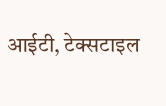आईटी, टेक्सटाइल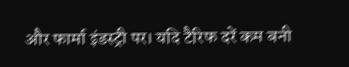और फार्मा इंडस्ट्री पर। यदि टैरिफ दरें कम बनी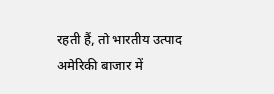रहती हैं, तो भारतीय उत्पाद अमेरिकी बाजार में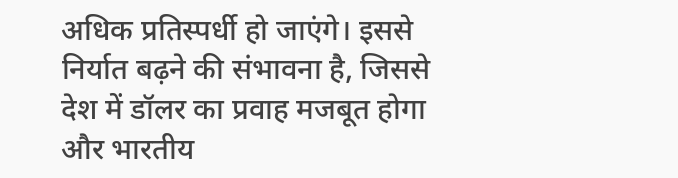अधिक प्रतिस्पर्धी हो जाएंगे। इससे निर्यात बढ़ने की संभावना है, जिससे देश में डॉलर का प्रवाह मजबूत होगा और भारतीय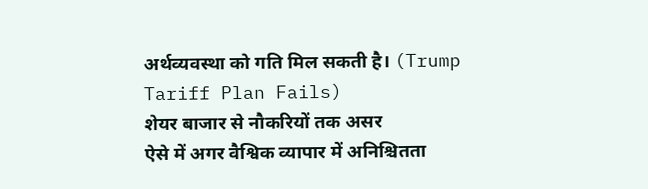अर्थव्यवस्था को गति मिल सकती है। (Trump Tariff Plan Fails)
शेयर बाजार से नौकरियों तक असर
ऐसे में अगर वैश्विक व्यापार में अनिश्चितता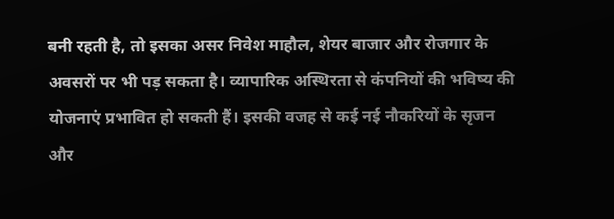बनी रहती है, तो इसका असर निवेश माहौल, शेयर बाजार और रोजगार के अवसरों पर भी पड़ सकता है। व्यापारिक अस्थिरता से कंपनियों की भविष्य की योजनाएं प्रभावित हो सकती हैं। इसकी वजह से कई नई नौकरियों के सृजन और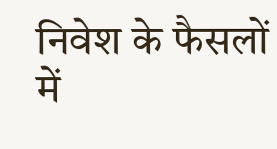निवेश के फैसलों में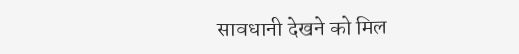सावधानी देखने को मिल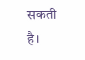सकती है।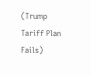(Trump Tariff Plan Fails)